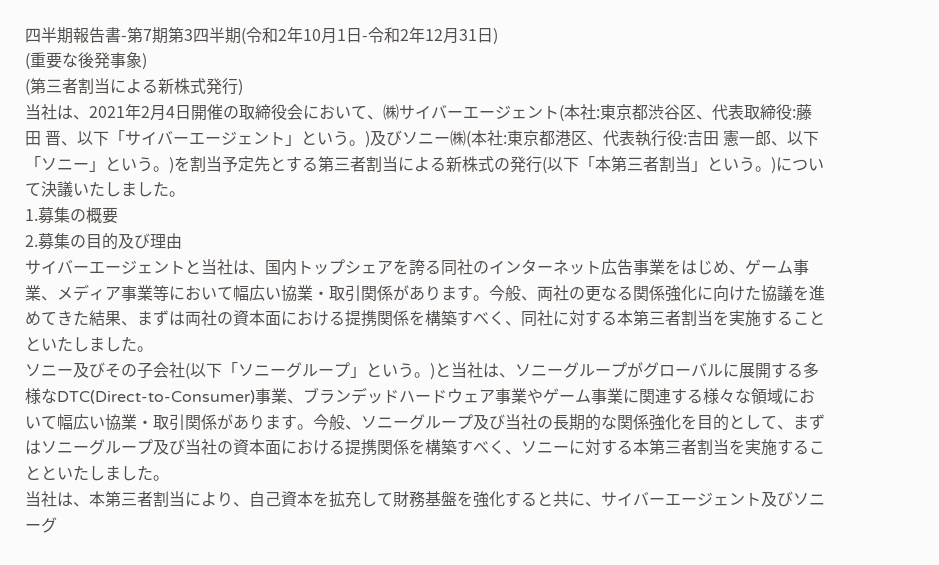四半期報告書-第7期第3四半期(令和2年10月1日-令和2年12月31日)
(重要な後発事象)
(第三者割当による新株式発行)
当社は、2021年2月4日開催の取締役会において、㈱サイバーエージェント(本社:東京都渋谷区、代表取締役:藤田 晋、以下「サイバーエージェント」という。)及びソニー㈱(本社:東京都港区、代表執行役:吉田 憲一郎、以下「ソニー」という。)を割当予定先とする第三者割当による新株式の発行(以下「本第三者割当」という。)について決議いたしました。
1.募集の概要
2.募集の目的及び理由
サイバーエージェントと当社は、国内トップシェアを誇る同社のインターネット広告事業をはじめ、ゲーム事業、メディア事業等において幅広い協業・取引関係があります。今般、両社の更なる関係強化に向けた協議を進めてきた結果、まずは両社の資本面における提携関係を構築すべく、同社に対する本第三者割当を実施することといたしました。
ソニー及びその子会社(以下「ソニーグループ」という。)と当社は、ソニーグループがグローバルに展開する多様なDTC(Direct-to-Consumer)事業、ブランデッドハードウェア事業やゲーム事業に関連する様々な領域において幅広い協業・取引関係があります。今般、ソニーグループ及び当社の長期的な関係強化を目的として、まずはソニーグループ及び当社の資本面における提携関係を構築すべく、ソニーに対する本第三者割当を実施することといたしました。
当社は、本第三者割当により、自己資本を拡充して財務基盤を強化すると共に、サイバーエージェント及びソニーグ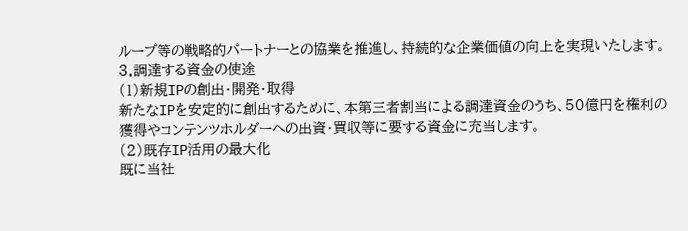ループ等の戦略的パートナーとの協業を推進し、持続的な企業価値の向上を実現いたします。
3.調達する資金の使途
(1)新規IPの創出・開発・取得
新たなIPを安定的に創出するために、本第三者割当による調達資金のうち、50億円を権利の獲得やコンテンツホルダーへの出資・買収等に要する資金に充当します。
(2)既存IP活用の最大化
既に当社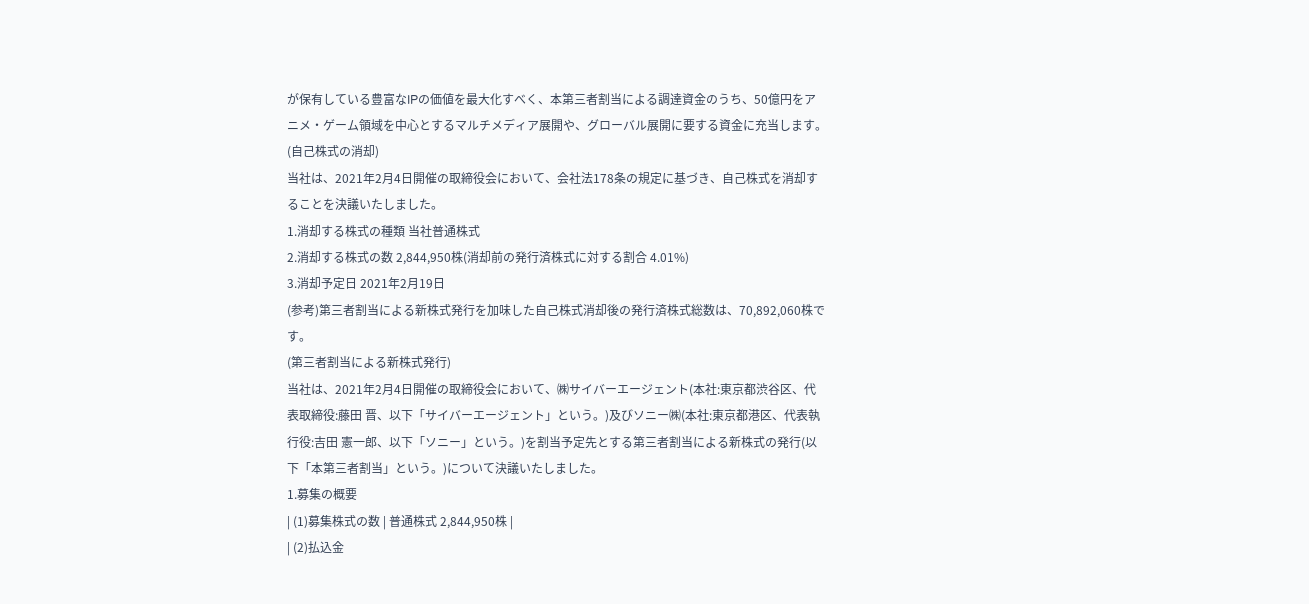が保有している豊富なIPの価値を最大化すべく、本第三者割当による調達資金のうち、50億円をアニメ・ゲーム領域を中心とするマルチメディア展開や、グローバル展開に要する資金に充当します。
(自己株式の消却)
当社は、2021年2月4日開催の取締役会において、会社法178条の規定に基づき、自己株式を消却することを決議いたしました。
1.消却する株式の種類 当社普通株式
2.消却する株式の数 2,844,950株(消却前の発行済株式に対する割合 4.01%)
3.消却予定日 2021年2月19日
(参考)第三者割当による新株式発行を加味した自己株式消却後の発行済株式総数は、70,892,060株です。
(第三者割当による新株式発行)
当社は、2021年2月4日開催の取締役会において、㈱サイバーエージェント(本社:東京都渋谷区、代表取締役:藤田 晋、以下「サイバーエージェント」という。)及びソニー㈱(本社:東京都港区、代表執行役:吉田 憲一郎、以下「ソニー」という。)を割当予定先とする第三者割当による新株式の発行(以下「本第三者割当」という。)について決議いたしました。
1.募集の概要
| (1)募集株式の数 | 普通株式 2,844,950株 |
| (2)払込金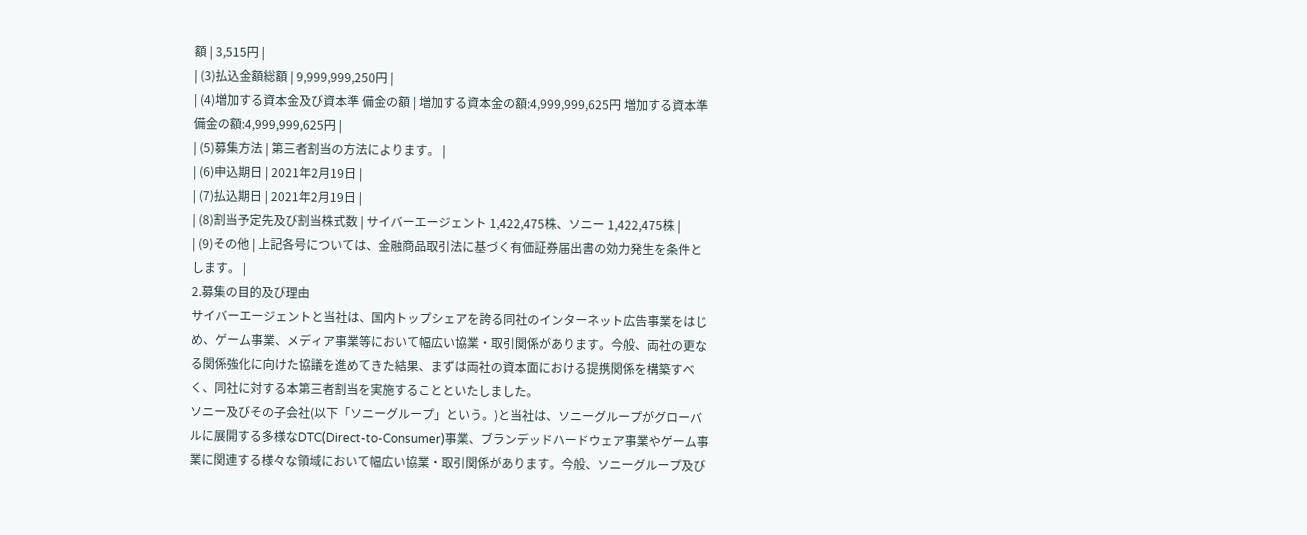額 | 3,515円 |
| (3)払込金額総額 | 9,999,999,250円 |
| (4)増加する資本金及び資本準 備金の額 | 増加する資本金の額:4,999,999,625円 増加する資本準備金の額:4,999,999,625円 |
| (5)募集方法 | 第三者割当の方法によります。 |
| (6)申込期日 | 2021年2月19日 |
| (7)払込期日 | 2021年2月19日 |
| (8)割当予定先及び割当株式数 | サイバーエージェント 1,422,475株、ソニー 1,422,475株 |
| (9)その他 | 上記各号については、金融商品取引法に基づく有価証券届出書の効力発生を条件とします。 |
2.募集の目的及び理由
サイバーエージェントと当社は、国内トップシェアを誇る同社のインターネット広告事業をはじめ、ゲーム事業、メディア事業等において幅広い協業・取引関係があります。今般、両社の更なる関係強化に向けた協議を進めてきた結果、まずは両社の資本面における提携関係を構築すべく、同社に対する本第三者割当を実施することといたしました。
ソニー及びその子会社(以下「ソニーグループ」という。)と当社は、ソニーグループがグローバルに展開する多様なDTC(Direct-to-Consumer)事業、ブランデッドハードウェア事業やゲーム事業に関連する様々な領域において幅広い協業・取引関係があります。今般、ソニーグループ及び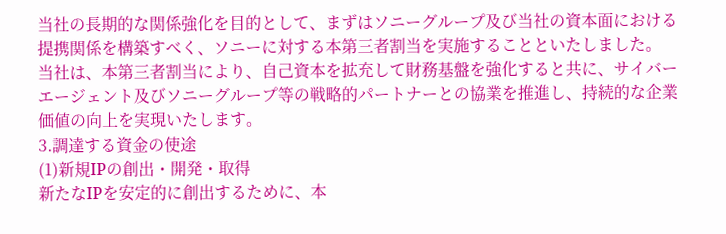当社の長期的な関係強化を目的として、まずはソニーグループ及び当社の資本面における提携関係を構築すべく、ソニーに対する本第三者割当を実施することといたしました。
当社は、本第三者割当により、自己資本を拡充して財務基盤を強化すると共に、サイバーエージェント及びソニーグループ等の戦略的パートナーとの協業を推進し、持続的な企業価値の向上を実現いたします。
3.調達する資金の使途
(1)新規IPの創出・開発・取得
新たなIPを安定的に創出するために、本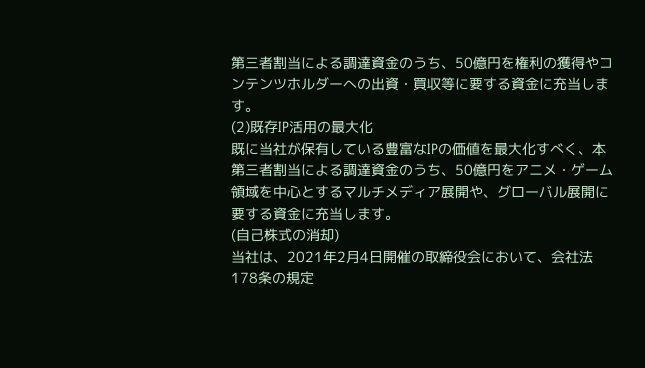第三者割当による調達資金のうち、50億円を権利の獲得やコンテンツホルダーへの出資・買収等に要する資金に充当します。
(2)既存IP活用の最大化
既に当社が保有している豊富なIPの価値を最大化すべく、本第三者割当による調達資金のうち、50億円をアニメ・ゲーム領域を中心とするマルチメディア展開や、グローバル展開に要する資金に充当します。
(自己株式の消却)
当社は、2021年2月4日開催の取締役会において、会社法178条の規定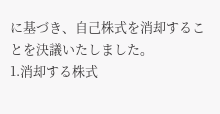に基づき、自己株式を消却することを決議いたしました。
1.消却する株式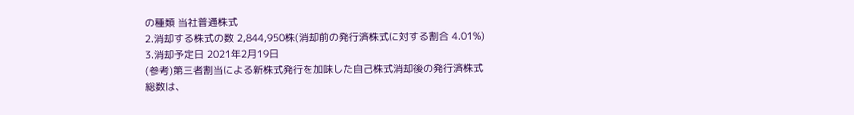の種類 当社普通株式
2.消却する株式の数 2,844,950株(消却前の発行済株式に対する割合 4.01%)
3.消却予定日 2021年2月19日
(参考)第三者割当による新株式発行を加味した自己株式消却後の発行済株式総数は、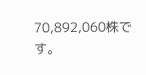70,892,060株です。